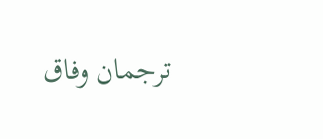ترجمان وفاق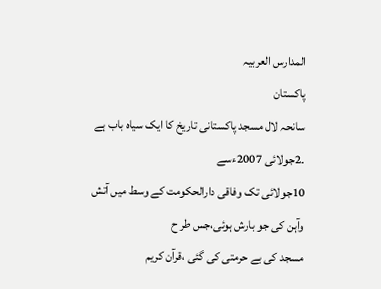المدارس العربیہ
پاکستان
سانحہ لال مسجد پاکستانی تاریخ کا ایک سیاہ باب ہے ۔2جولائی 2007ءسے
10جولائی تک وفاقی دارالحکومت کے وسط میں آتش وآہن کی جو بارش ہوئی،جس طر ح
مسجد کی بے حرمتی کی گئی ،قرآن کریم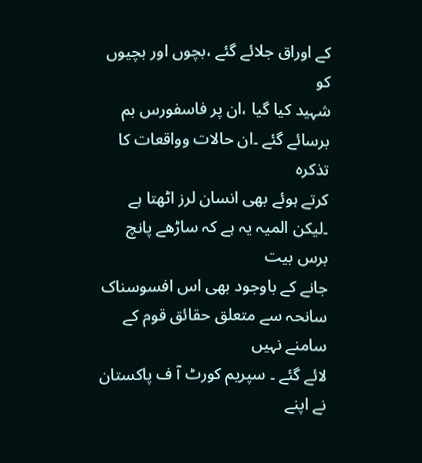کے اوراق جلائے گئے ،بچوں اور بچیوں کو
شہید کیا گیا ،ان پر فاسفورس بم برسائے گئے ۔ان حالات وواقعات کا تذکرہ
کرتے ہوئے بھی انسان لرز اٹھتا ہے ۔لیکن المیہ یہ ہے کہ ساڑھے پانچ برس بیت
جانے کے باوجود بھی اس افسوسناک سانحہ سے متعلق حقائق قوم کے سامنے نہیں
لائے گئے ۔ سپریم کورٹ آ ف پاکستان نے اپنے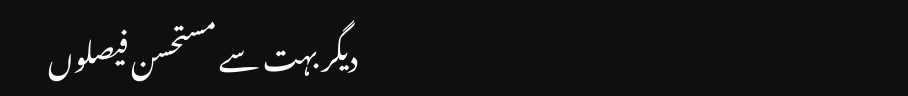دیگر بہت سے مستحسن فیصلوں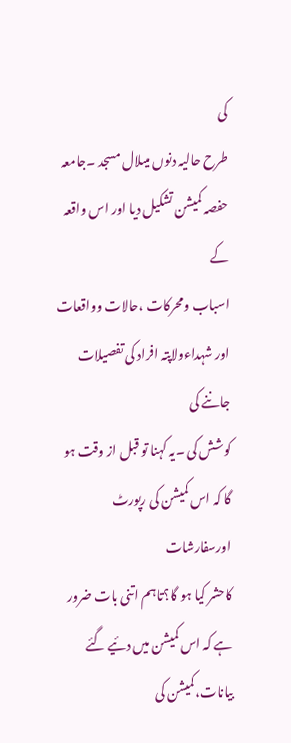کی
طرح حالیہ دنوں میںلال مسجد ۔جامعہ حفصہ کمیشن تشکیل دیا اور اس واقعہ کے
اسباب ومحرکات ،حالات وواقعات اور شہداءولاپتہ افراد کی تفصیلات جاننے کی
کوشش کی ۔یہ کہنا تو قبل از وقت ہو گا کہ اس کمیشن کی رپورٹ اورسفارشات
کاحشر کیا ہو گا؟تاہم اتنی بات ضرور ہے کہ اس کمیشن میں دئیے گئے
بیانات،کمیشن کی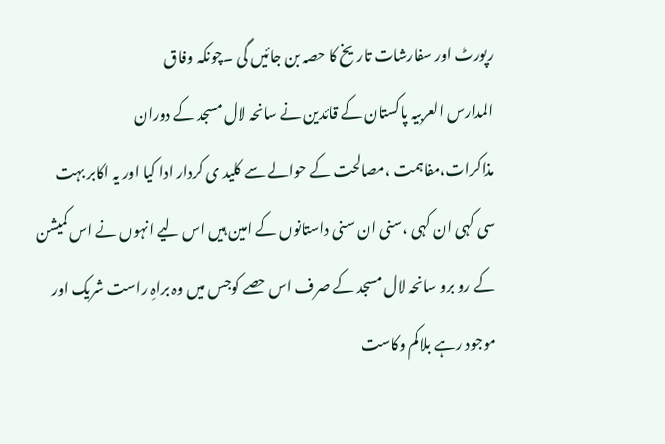رپورٹ اور سفارشات تاریخ کا حصہ بن جائیں گی ۔چونکہ وفاق
المدارس العربیہ پاکستان کے قائدین نے سانحہ لال مسجد کے دوران
مذاکرات،مفاہمت ،مصالحت کے حوالے سے کلید ی کردار ادا کیا اور یہ اکابر بہت
سی کہی ان کہی ،سنی ان سنی داستانوں کے امین ہیں اس لیے انہوں نے اس کمیشن
کے رو برو سانحہ لال مسجد کے صرف اس حصے کوجس میں وہ براہِ راست شریک اور
موجود رہے بلاکم وکاست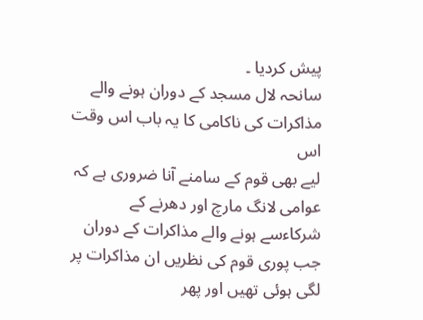پیش کردیا ۔
سانحہ لال مسجد کے دوران ہونے والے مذاکرات کی ناکامی کا یہ باب اس وقت اس
لیے بھی قوم کے سامنے آنا ضروری ہے کہ عوامی لانگ مارچ اور دھرنے کے
شرکاءسے ہونے والے مذاکرات کے دوران جب پوری قوم کی نظریں ان مذاکرات پر
لگی ہوئی تھیں اور پھر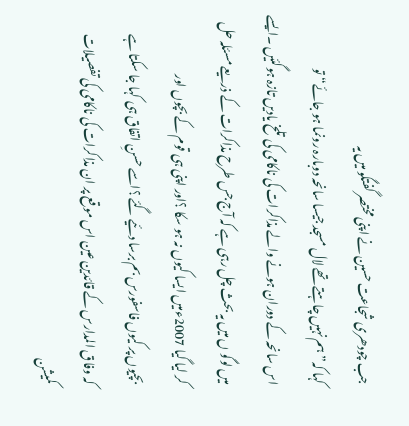جب چودھری شجاعت حسین نے اپنی مختصر گفتگو میں یہ
کہا کہ” ہم نہیں چاہتے تھے لال مسجد جیسا سانحہ دوبارہ رونما ہو جائے“ تو
اس سانحہ کے دوران ہونے والے مذاکرات کی ناکامی کی تلخ یادیں تازہ ہوگئیں ۔ایسے
میں لوگو ں میں یہ بحث چل رہی ہے کہ آج جس طرح مذاکرات کے ذریعے مسئلہ حل
کر لیا گیا 2007ءمیں ایسا کیوں نہ ہو سکا ؟اور اپنی ہی قوم کے بچوں اور
بچیوں پر کیوں فاسفورس بم برسا دئیے گئے ؟اسے حسنِ اتفاق ہی کہا جا سکتا ہے
کہ وفاق المدارس کے قائدین عین اس موقع پر ان مذاکرات کی ناکامی کی تفصیلات
کمیشن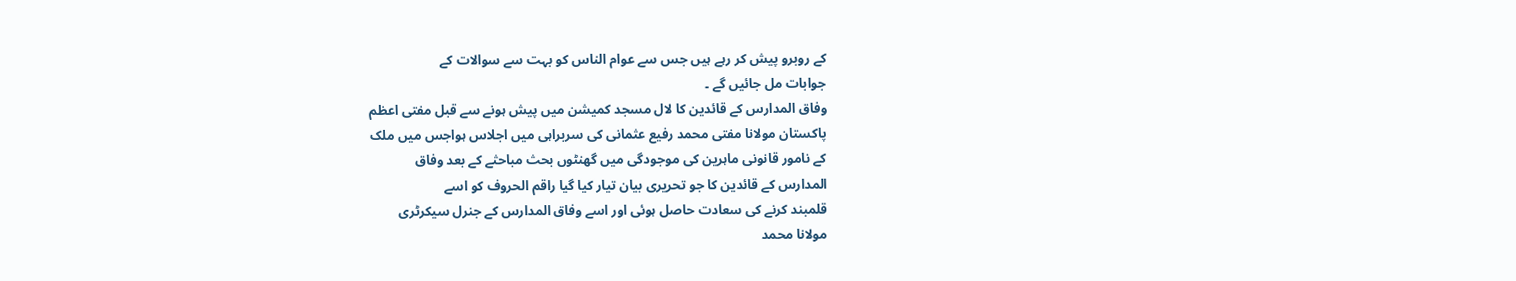کے روبرو پیش کر رہے ہیں جس سے عوام الناس کو بہت سے سوالات کے
جوابات مل جائیں گے ۔
وفاق المدارس کے قائدین کا لال مسجد کمیشن میں پیش ہونے سے قبل مفتی اعظم
پاکستان مولانا مفتی محمد رفیع عثمانی کی سربراہی میں اجلاس ہواجس میں ملک
کے نامور قانونی ماہرین کی موجودگی میں گھنٹوں بحث مباحثے کے بعد وفاق
المدارس کے قائدین کا جو تحریری بیان تیار کیا گیا راقم الحروف کو اسے
قلمبند کرنے کی سعادت حاصل ہوئی اور اسے وفاق المدارس کے جنرل سیکرٹری
مولانا محمد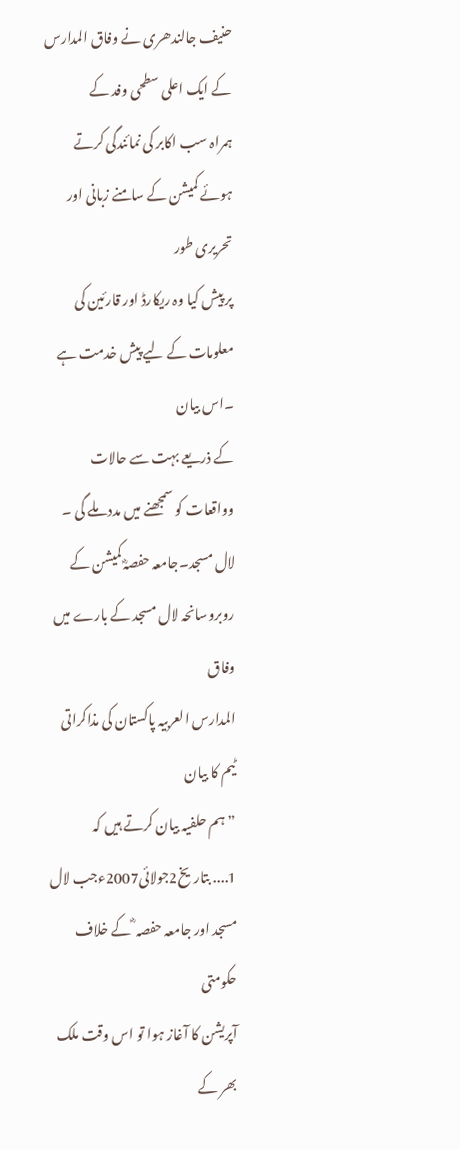حنیف جالندھری نے وفاق المدارس کے ایک اعلی سطحی وفد کے
ہمراہ سب اکابر کی نمائندگی کرتے ہوئے کمیشن کے سامنے زبانی اور تحریری طور
پر پیش کیا وہ ریکارڈ اور قارئین کی معلومات کے لیے پیش خدمت ہے ۔اس بیان
کے ذریعے بہت سے حالات وواقعات کو سمجھنے میں مدد ملے گی ۔
لال مسجد۔جامعہ حفصہؓ کمیشن کے روبروسانحہ لال مسجد کے بارے میں وفاق
المدارس العربیہ پاکستان کی مذاکراتی ٹیم کا بیان
”ہم حلفیہ بیان کرتے ہیں کہ
1.... بتاریخ2جولائی2007ءجب لال مسجد اور جامعہ حفصہ ؓ کے خلاف حکومتی
آپریشن کا آغاز ہوا تو اس وقت ملک بھر کے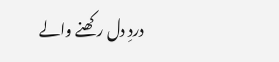دردِ دل رکھنے والے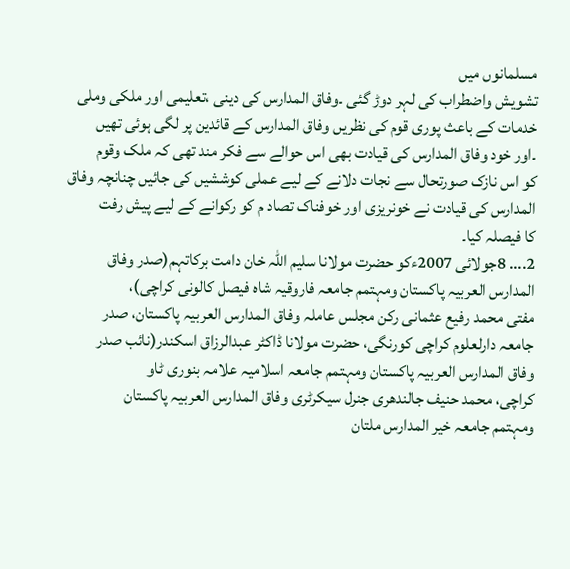مسلمانوں میں
تشویش واضطراب کی لہر دوڑ گئی ۔وفاق المدارس کی دینی ،تعلیمی اور ملکی وملی
خدمات کے باعث پوری قوم کی نظریں وفاق المدارس کے قائدین پر لگی ہوئی تھیں
۔اور خود وفاق المدارس کی قیادت بھی اس حوالے سے فکر مند تھی کہ ملک وقوم
کو اس نازک صورتحال سے نجات دلانے کے لیے عملی کوششیں کی جائیں چنانچہ وفاق
المدارس کی قیادت نے خونریزی اور خوفناک تصاد م کو رکوانے کے لیے پیش رفت
کا فیصلہ کیا۔
2.... 8جولائی 2007ءکو حضرت مولانا سلیم اللہ خان دامت برکاتہم(صدر وفاق
المدارس العربیہ پاکستان ومہتمم جامعہ فاروقیہ شاہ فیصل کالونی کراچی)،
مفتی محمد رفیع عثمانی رکن مجلس عاملہ وفاق المدارس العربیہ پاکستان، صدر
جامعہ دارلعلوم کراچی کورنگی، حضرت مولانا ڈاکٹر عبدالرزاق اسکندر(نائب صدر
وفاق المدارس العربیہ پاکستان ومہتمم جامعہ اسلامیہ علامہ بنوری ٹاو
کراچی، محمد حنیف جالندھری جنرل سیکرٹری وفاق المدارس العربیہ پاکستان
ومہتمم جامعہ خیر المدارس ملتان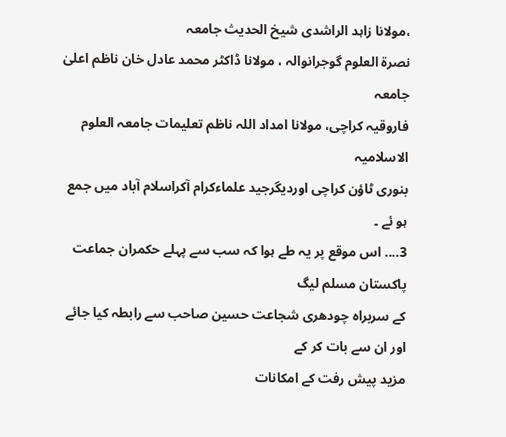،مولانا زاہد الراشدی شیخ الحدیث جامعہ
نصرة العلوم گوجرانوالہ ، مولانا ڈاکٹر محمد عادل خان ناظم اعلیٰ جامعہ
فاروقیہ کراچی، مولانا امداد اللہ ناظم تعلیمات جامعہ العلوم الاسلامیہ
بنوری ٹاؤن کراچی اوردیگرجید علماءکرام آکراسلام آباد میں جمع ہو ئے ۔
3.... اس موقع پر یہ طے ہوا کہ سب سے پہلے حکمران جماعت پاکستان مسلم لیگ
کے سربراہ چودھری شجاعت حسین صاحب سے رابطہ کیا جائے اور ان سے بات کر کے
مزید پیش رفت کے امکانات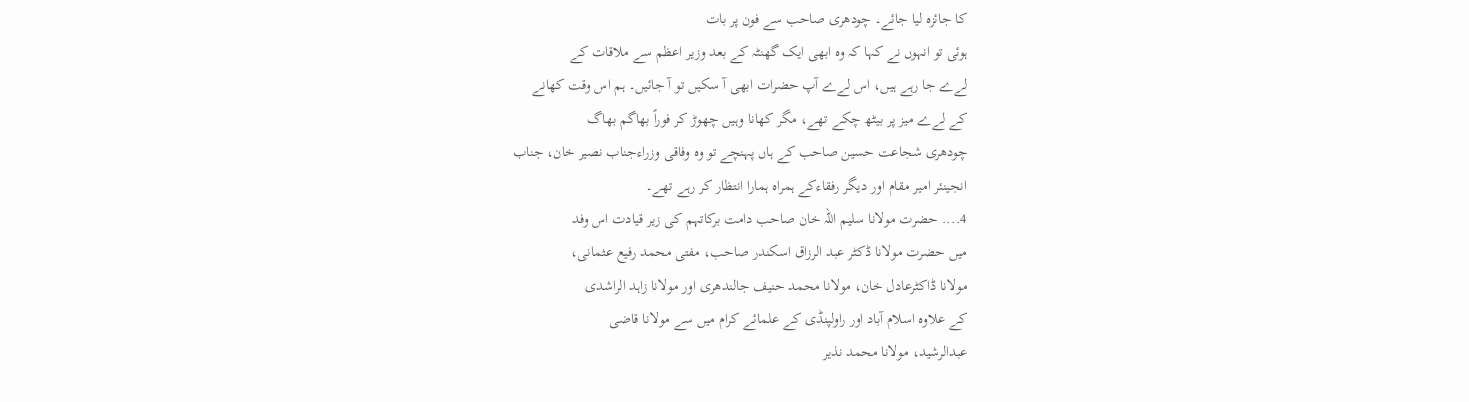کا جائزہ لیا جائے۔ چودھری صاحب سے فون پر بات
ہوئی تو انہوں نے کہا کہ وہ ابھی ایک گھنٹہ کے بعد وزیر اعظم سے ملاقات کے
لےے جا رہے ہیں، اس لےے آپ حضرات ابھی آ سکیں تو آ جائیں۔ ہم اس وقت کھانے
کے لےے میز پر بیٹھ چکے تھے، مگر کھانا وہیں چھوڑ کر فوراً بھاگم بھاگ
چودھری شجاعت حسین صاحب کے ہاں پہنچے تو وہ وفاقی وزراءجناب نصیر خان، جناب
انجینئر امیر مقام اور دیگر رفقاءکے ہمراہ ہمارا انتظار کر رہے تھے۔
4.... حضرت مولانا سلیم اللہ خان صاحب دامت برکاتہم کی زیر قیادت اس وفد
میں حضرت مولانا ڈکٹر عبد الرزاق اسکندر صاحب، مفتی محمد رفیع عثمانی،
مولانا ڈاکٹرعادل خان، مولانا محمد حنیف جالندھری اور مولانا زاہد الراشدی
کے علاوہ اسلام آباد اور راولپنڈی کے علمائے کرام میں سے مولانا قاضی
عبدالرشید، مولانا محمد نذیر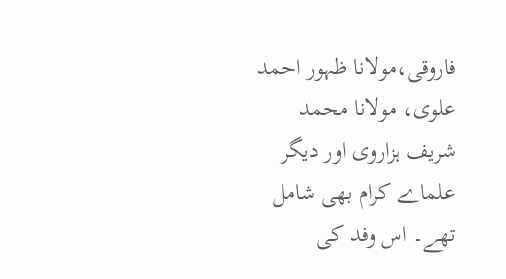فاروقی،مولانا ظہور احمد علوی، مولانا محمد
شریف ہزاروی اور دیگر علماے کرام بھی شامل تھے۔ اس وفد کی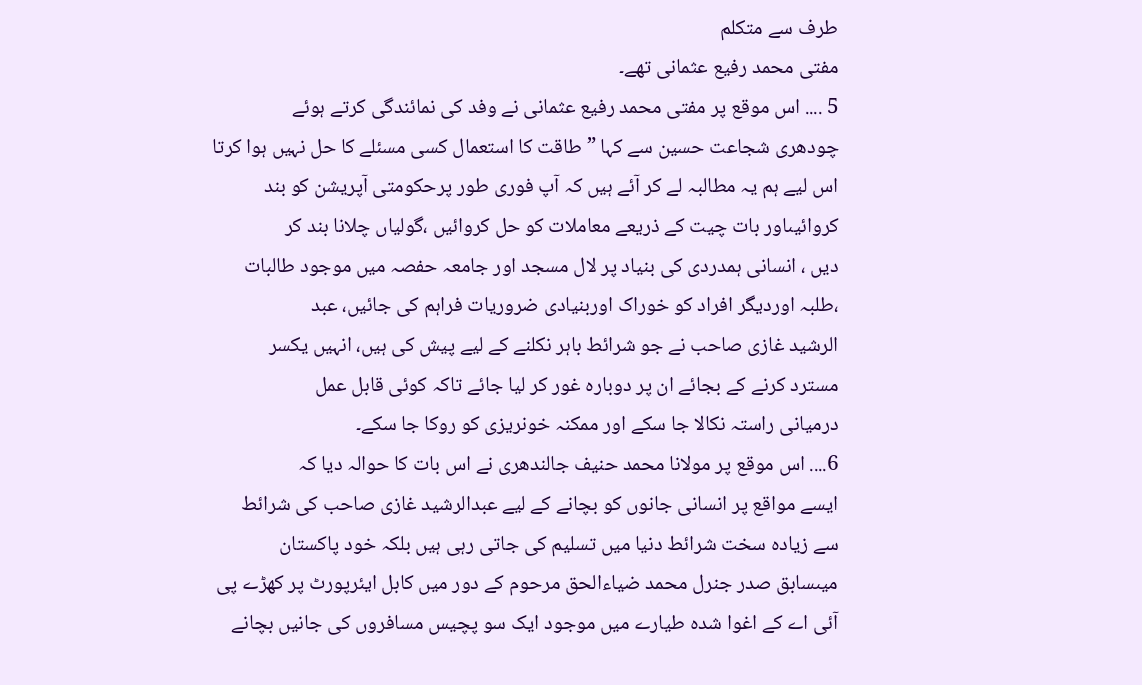طرف سے متکلم
مفتی محمد رفیع عثمانی تھے۔
5 .... اس موقع پر مفتی محمد رفیع عثمانی نے وفد کی نمائندگی کرتے ہوئے
چودھری شجاعت حسین سے کہا ” طاقت کا استعمال کسی مسئلے کا حل نہیں ہوا کرتا
اس لیے ہم یہ مطالبہ لے کر آئے ہیں کہ آپ فوری طور پرحکومتی آپریشن کو بند
کروائیںاور بات چیت کے ذریعے معاملات کو حل کروائیں ،گولیاں چلانا بند کر
دیں ، انسانی ہمدردی کی بنیاد پر لال مسجد اور جامعہ حفصہ میں موجود طالبات
،طلبہ اوردیگر افراد کو خوراک اوربنیادی ضروریات فراہم کی جائیں، عبد
الرشید غازی صاحب نے جو شرائط باہر نکلنے کے لیے پیش کی ہیں، انہیں یکسر
مسترد کرنے کے بجائے ان پر دوبارہ غور کر لیا جائے تاکہ کوئی قابل عمل
درمیانی راستہ نکالا جا سکے اور ممکنہ خونریزی کو روکا جا سکے۔
6.... اس موقع پر مولانا محمد حنیف جالندھری نے اس بات کا حوالہ دیا کہ
ایسے مواقع پر انسانی جانوں کو بچانے کے لیے عبدالرشید غازی صاحب کی شرائط
سے زیادہ سخت شرائط دنیا میں تسلیم کی جاتی رہی ہیں بلکہ خود پاکستان
میںسابق صدر جنرل محمد ضیاءالحق مرحوم کے دور میں کابل ایئرپورٹ پر کھڑے پی
آئی اے کے اغوا شدہ طیارے میں موجود ایک سو پچیس مسافروں کی جانیں بچانے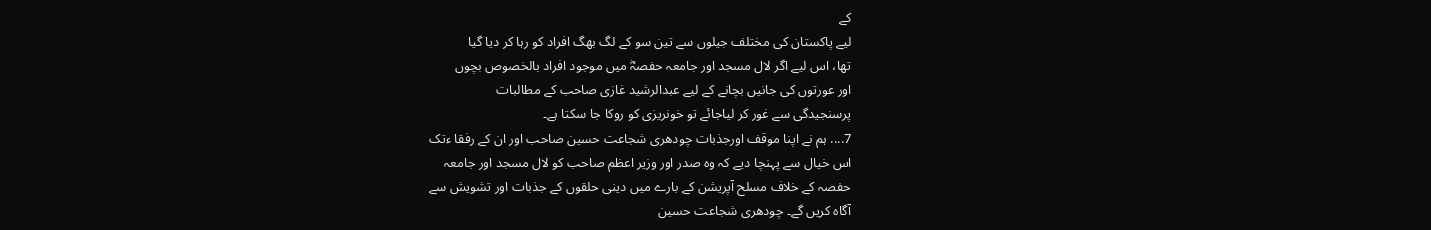کے
لیے پاکستان کی مختلف جیلوں سے تین سو کے لگ بھگ افراد کو رہا کر دیا گیا
تھا، اس لیے اگر لال مسجد اور جامعہ حفصہؓ میں موجود افراد بالخصوص بچوں
اور عورتوں کی جانیں بچانے کے لیے عبدالرشید غازی صاحب کے مطالبات
پرسنجیدگی سے غور کر لیاجائے تو خونریزی کو روکا جا سکتا ہے۔
7.... ہم نے اپنا موقف اورجذبات چودھری شجاعت حسین صاحب اور ان کے رفقا ءتک
اس خیال سے پہنچا دیے کہ وہ صدر اور وزیر اعظم صاحب کو لال مسجد اور جامعہ
حفصہ کے خلاف مسلح آپریشن کے بارے میں دینی حلقوں کے جذبات اور تشویش سے
آگاہ کریں گے۔ چودھری شجاعت حسین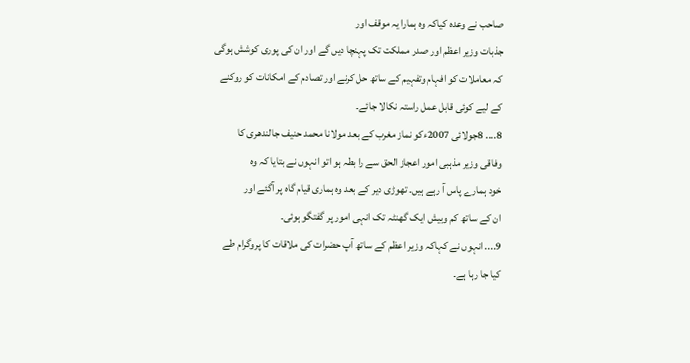صاحب نے وعدہ کیاکہ وہ ہمارا یہ موقف اور
جذبات وزیر اعظم اور صدر مملکت تک پہنچا دیں گے اور ان کی پوری کوشش ہوگی
کہ معاملات کو افہام وتفہیم کے ساتھ حل کرنے اور تصادم کے امکانات کو روکنے
کے لیے کوئی قابل عمل راستہ نکالا جائے۔
8.... 8جولائی 2007ءکو نماز مغرب کے بعد مولانا محمد حنیف جالندھری کا
وفاقی وزیر مذہبی امور اعجاز الحق سے را بطہ ہو اتو انہوں نے بتایا کہ وہ
خود ہمارے پاس آ رہے ہیں۔ تھوڑی دیر کے بعد وہ ہماری قیام گاہ پر آگئے اور
ان کے ساتھ کم وبیش ایک گھنٹہ تک انہی امور پر گفتگو ہوئی۔
9.... انہوں نے کہاکہ وزیر اعظم کے ساتھ آپ حضرات کی ملاقات کا پروگرام طے
کیا جا رہا ہے۔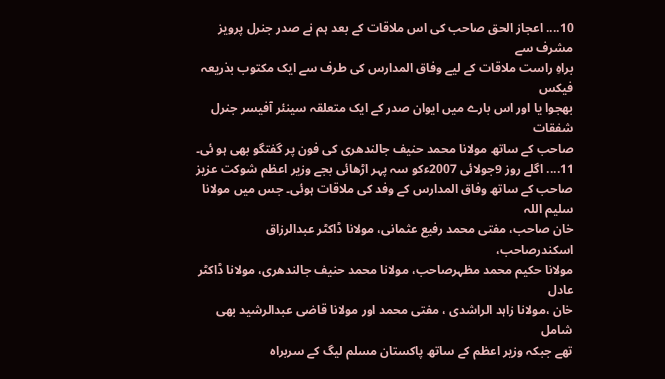10.... اعجاز الحق صاحب کی اس ملاقات کے بعد ہم نے صدر جنرل پرویز مشرف سے
براہِ راست ملاقات کے لیے وفاق المدارس کی طرف سے ایک مکتوب بذریعہ فیکس
بھجوا یا اور اس بارے میں ایوان صدر کے ایک متعلقہ سینئر آفیسر جنرل شفقات
صاحب کے ساتھ مولانا محمد حنیف جالندھری کی فون پر گفتگو بھی ہو ئی۔
11.... اگلے روز 9جولائی 2007ءکو سہ پہر اڑھائی بجے وزیر اعظم شوکت عزیز
صاحب کے ساتھ وفاق المدارس کے وفد کی ملاقات ہوئی۔ جس میں مولانا سلیم اللہ
خان صاحب، مفتی محمد رفیع عثمانی، مولانا ڈاکٹر عبدالرزاق اسکندرصاحب،
مولانا حکیم محمد مظہرصاحب، مولانا محمد حنیف جالندھری، مولانا ڈاکٹر عادل
خان ،مولانا زاہد الراشدی ، مفتی محمد اور مولانا قاضی عبدالرشید بھی شامل
تھے جبکہ وزیر اعظم کے ساتھ پاکستان مسلم لیگ کے سربراہ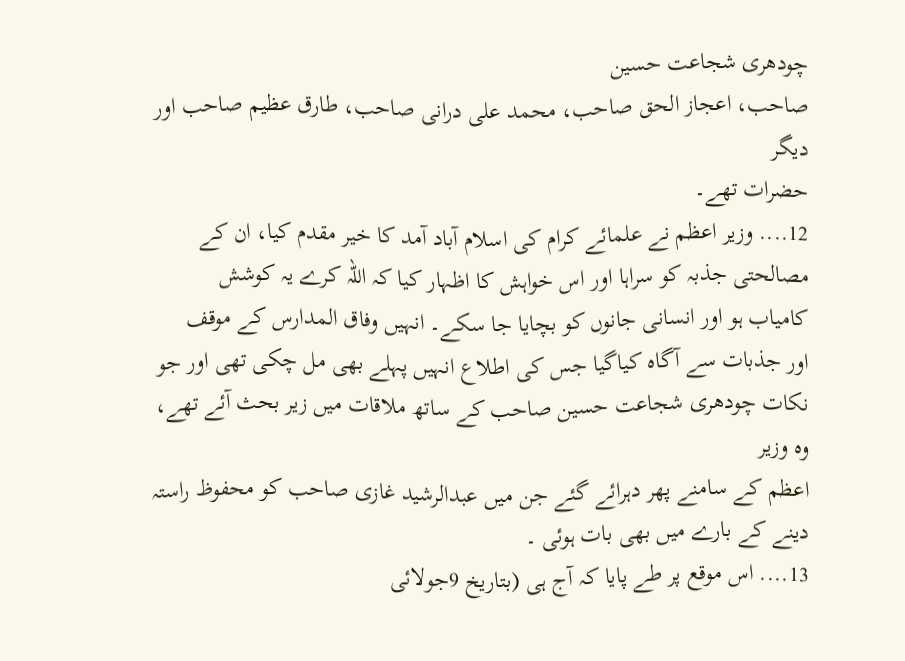چودھری شجاعت حسین
صاحب، اعجاز الحق صاحب، محمد علی درانی صاحب، طارق عظیم صاحب اور دیگر
حضرات تھے۔
12.... وزیر اعظم نے علمائے کرام کی اسلام آباد آمد کا خیر مقدم کیا، ان کے
مصالحتی جذبہ کو سراہا اور اس خواہش کا اظہار کیا کہ اللہ کرے یہ کوشش
کامیاب ہو اور انسانی جانوں کو بچایا جا سکے۔ انہیں وفاق المدارس کے موقف
اور جذبات سے آگاہ کیاگیا جس کی اطلاع انہیں پہلے بھی مل چکی تھی اور جو
نکات چودھری شجاعت حسین صاحب کے ساتھ ملاقات میں زیر بحث آئے تھے، وہ وزیر
اعظم کے سامنے پھر دہرائے گئے جن میں عبدالرشید غازی صاحب کو محفوظ راستہ
دینے کے بارے میں بھی بات ہوئی ۔
13.... اس موقع پر طے پایا کہ آج ہی (بتاریخ 9جولائی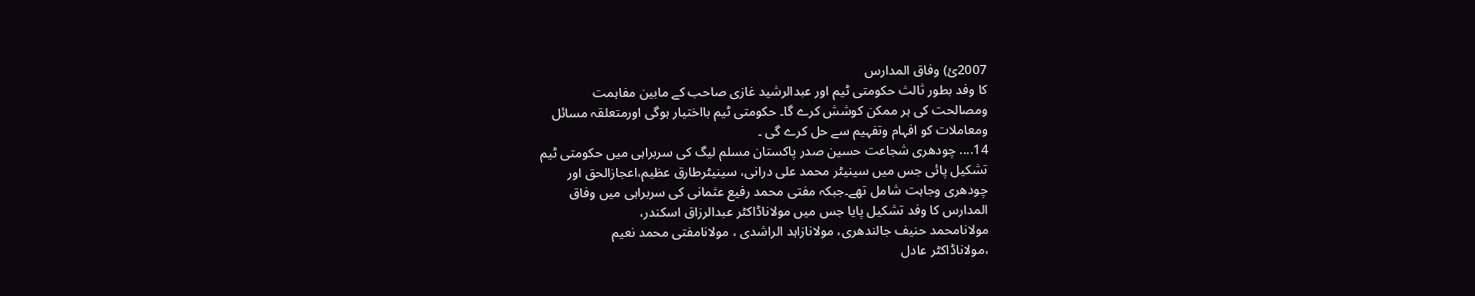2007ئ) وفاق المدارس
کا وفد بطور ثالث حکومتی ٹیم اور عبدالرشید غازی صاحب کے مابین مفاہمت
ومصالحت کی ہر ممکن کوشش کرے گا۔ حکومتی ٹیم بااختیار ہوگی اورمتعلقہ مسائل
ومعاملات کو افہام وتفہیم سے حل کرے گی ۔
14.... چودھری شجاعت حسین صدر پاکستان مسلم لیگ کی سربراہی میں حکومتی ٹیم
تشکیل پائی جس میں سینیٹر محمد علی درانی، سینیٹرطارق عظیم،اعجازالحق اور
چودھری وجاہت شامل تھے۔جبکہ مفتی محمد رفیع عثمانی کی سربراہی میں وفاق
المدارس کا وفد تشکیل پایا جس میں مولاناڈاکٹر عبدالرزاق اسکندر،
مولانامحمد حنیف جالندھری، مولانازاہد الراشدی ، مولانامفتی محمد نعیم
،مولاناڈاکٹر عادل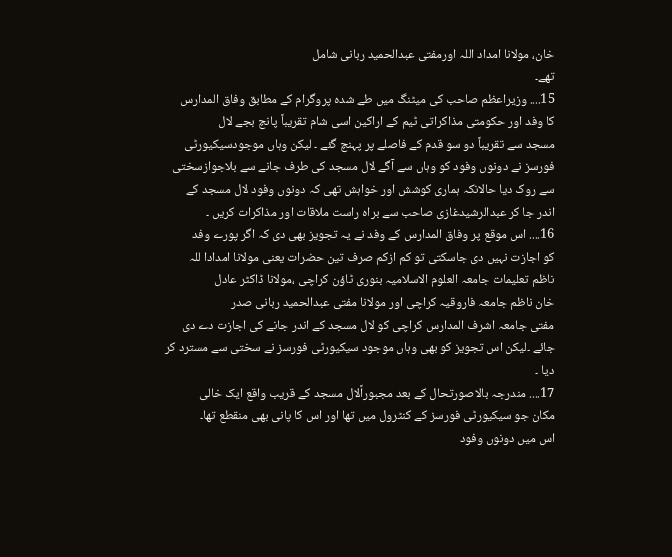خان، مولانا امداد اللہ اورمفتی عبدالحمید ربانی شامل
تھے۔
15.... وزیراعظم صاحب کی میٹنگ میں طے شدہ پروگرام کے مطابق وفاق المدارس
کا وفد اور حکومتی مذاکراتی ٹیم کے اراکین اسی شام تقریباً پانچ بجے لال
مسجد سے تقریباً دو سو قدم کے فاصلے پر پہنچ گئے ۔ لیکن وہاں موجودسیکیورٹی
فورسز نے دونوں وفود کو وہاں سے آگے لال مسجد کی طرف جانے سے بلاجوازسختی
سے روک دیا حالانکہ ہماری کوشش اور خواہش تھی کہ دونوں وفود لال مسجد کے
اندر جا کر عبدالرشیدغازی صاحب سے براہ راست ملاقات اور مذاکرات کریں ۔
16.... اس موقع پر وفاق المدارس کے وفد نے یہ تجویز بھی دی کہ اگر پورے وفد
کو اجازت نہیں دی جاسکتی تو کم ازکم صرف تین حضرات یعنی مولانا امدادا للہ
ناظم تعلیمات جامعہ العلوم الاسلامیہ بنوری ٹاؤن کراچی ،مولانا ڈاکٹر عادل
خان ناظم جامعہ فاروقیہ کراچی اور مولانا مفتی عبدالحمید ربانی صدر
مفتی جامعہ اشرف المدارس کراچی کو لال مسجد کے اندر جانے کی اجازت دے دی
جائے ۔لیکن اس تجویز کو بھی وہاں موجود سیکیورٹی فورسز نے سختی سے مسترد کر
دیا ۔
17.... مندرجہ بالاصورتحال کے بعد مجبوراًلال مسجد کے قریب واقع ایک خالی
مکان جو سیکیورٹی فورسز کے کنٹرول میں تھا اور اس کا پانی بھی منقطع تھا۔
اس میں دونوں وفود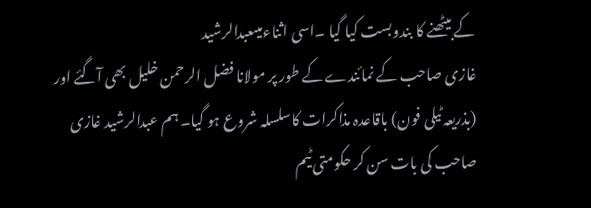کے بیٹھنے کا بندوبست کیا گیا ۔اسی اثناءمیںعبدالرشید
غازی صاحب کے نمائندے کے طور پر مولانا فضل الرحمن خلیل بھی آگئے اور
(بذریعہ ٹیلی فون) باقاعدہ مذاکرات کاسلسلہ شروع ہو گیا۔ ہم عبدالرشید غازی
صاحب کی بات سن کر حکومتی ٹیم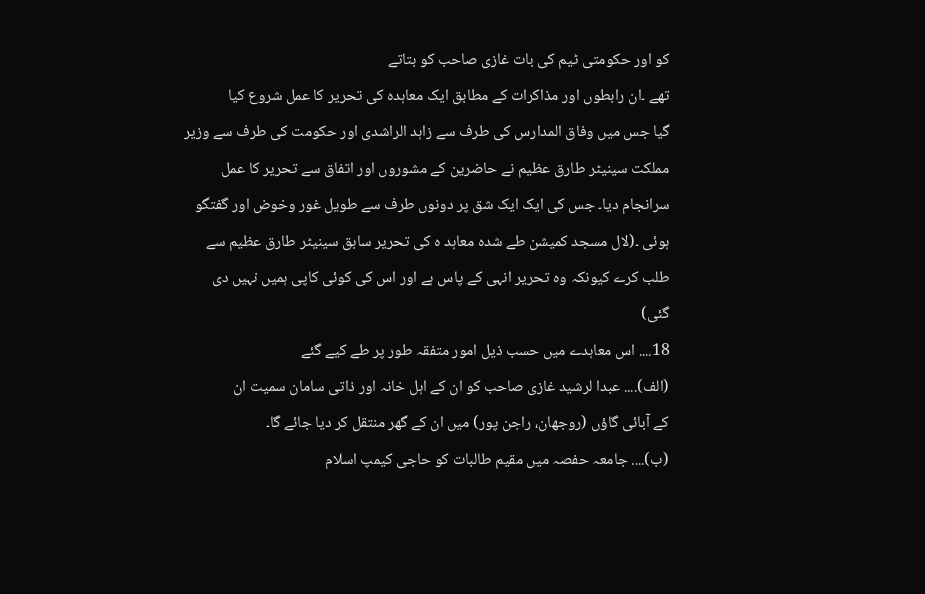کو اور حکومتی ٹیم کی بات غازی صاحب کو بتاتے
تھے ۔ان رابطوں اور مذاکرات کے مطابق ایک معاہدہ کی تحریر کا عمل شروع کیا
گیا جس میں وفاق المدارس کی طرف سے زاہد الراشدی اور حکومت کی طرف سے وزیر
مملکت سینیٹر طارق عظیم نے حاضرین کے مشوروں اور اتفاق سے تحریر کا عمل
سرانجام دیا۔ جس کی ایک ایک شق پر دونوں طرف سے طویل غور وخوض اور گفتگو
ہوئی ۔(لال مسجد کمیشن طے شدہ معاہد ہ کی تحریر سابق سینیٹر طارق عظیم سے
طلب کرے کیونکہ وہ تحریر انہی کے پاس ہے اور اس کی کوئی کاپی ہمیں نہیں دی
گئی)
18.... اس معاہدے میں حسب ذیل امور متفقہ طور پر طے کیے گئے
(الف).... عبدا لرشید غازی صاحب کو ان کے اہل خانہ اور ذاتی سامان سمیت ان
کے آبائی گاؤں (روجھان، راجن پور) میں ان کے گھر منتقل کر دیا جائے گا۔
(ب).... جامعہ حفصہ میں مقیم طالبات کو حاجی کیمپ اسلام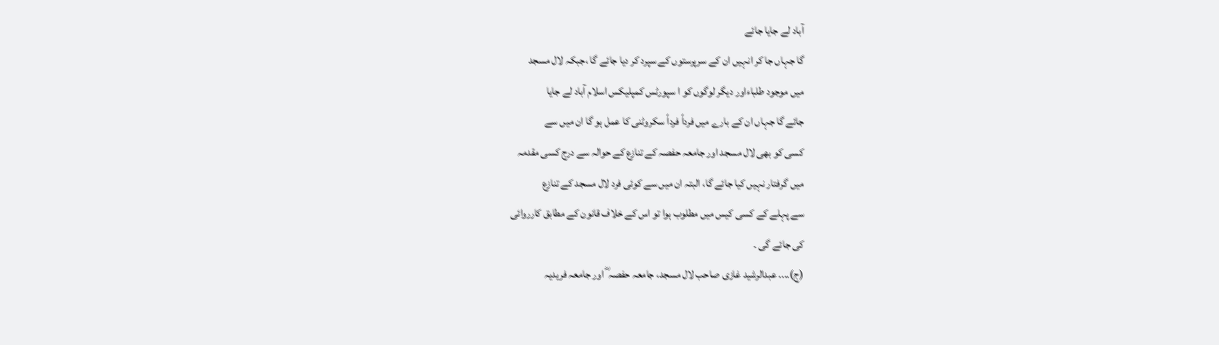آباد لے جایا جائے
گا جہاں جا کر انہیں ان کے سرپرستوں کے سپرد کر دیا جائے گا ،جبکہ لال مسجد
میں موجود طلباءاور دیگر لوگوں کو ا سپورٹس کمپلیکس اسلام آباد لے جایا
جائے گا جہاں ان کے بارے میں فرداً فرداً سکروٹنی کا عمل ہو گا ان میں سے
کسی کو بھی لال مسجد اور جامعہ حفصہ کے تنازع کے حوالہ سے درج کسی مقدمہ
میں گرفتار نہیں کیا جائے گا، البتہ ان میں سے کوئی فرد لال مسجد کے تنازع
سے پہلے کے کسی کیس میں مطلوب ہوا تو اس کے خلاف قانون کے مطابق کارروائی
کی جائے گی ۔
(ج).... عبدالرشید غازی صاحب لال مسجد، جامعہ حفصہ ؓ اور جامعہ فریدیہ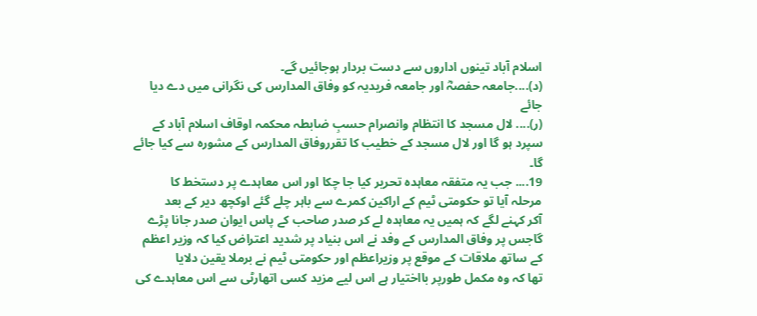اسلام آباد تینوں اداروں سے دست بردار ہوجائیں گے۔
(د)....جامعہ حفصہؓ اور جامعہ فریدیہ کو وفاق المدارس کی نگرانی میں دے دیا
جائے
(ر).... لال مسجد کا انتظام وانصرام حسبِ ضابطہ محکمہ اوقاف اسلام آباد کے
سپرد ہو گا اور لال مسجد کے خطیب کا تقرروفاق المدارس کے مشورہ سے کیا جائے
گا۔
19.... جب یہ متفقہ معاہدہ تحریر کیا جا چکا اور اس معاہدے پر دستخط کا
مرحلہ آیا تو حکومتی ٹیم کے اراکین کمرے سے باہر چلے گئے اوکچھ دیر کے بعد
آکر کہنے لگے کہ ہمیں یہ معاہدہ لے کر صدر صاحب کے پاس ایوان صدر جانا پڑے
گاجس پر وفاق المدارس کے وفد نے اس بنیاد پر شدید اعتراض کیا کہ وزیر اعظم
کے ساتھ ملاقات کے موقع پر وزیراعظم اور حکومتی ٹیم نے برملا یقین دلایا
تھا کہ وہ مکمل طورپر بااختیار ہے اس لیے مزید کسی اتھارٹی سے اس معاہدے کی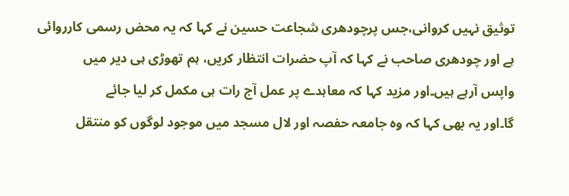توثیق نہیں کروانی،جس پرچودھری شجاعت حسین نے کہا کہ یہ محض رسمی کارروائی
ہے اور چودھری صاحب نے کہا کہ آپ حضرات انتظار کریں، ہم تھوڑی ہی دیر میں
واپس آرہے ہیں۔اور مزید کہا کہ معاہدے پر عمل آج رات ہی مکمل کر لیا جائے
گا۔اور یہ بھی کہا کہ وہ جامعہ حفصہ اور لال مسجد میں موجود لوگوں کو منتقل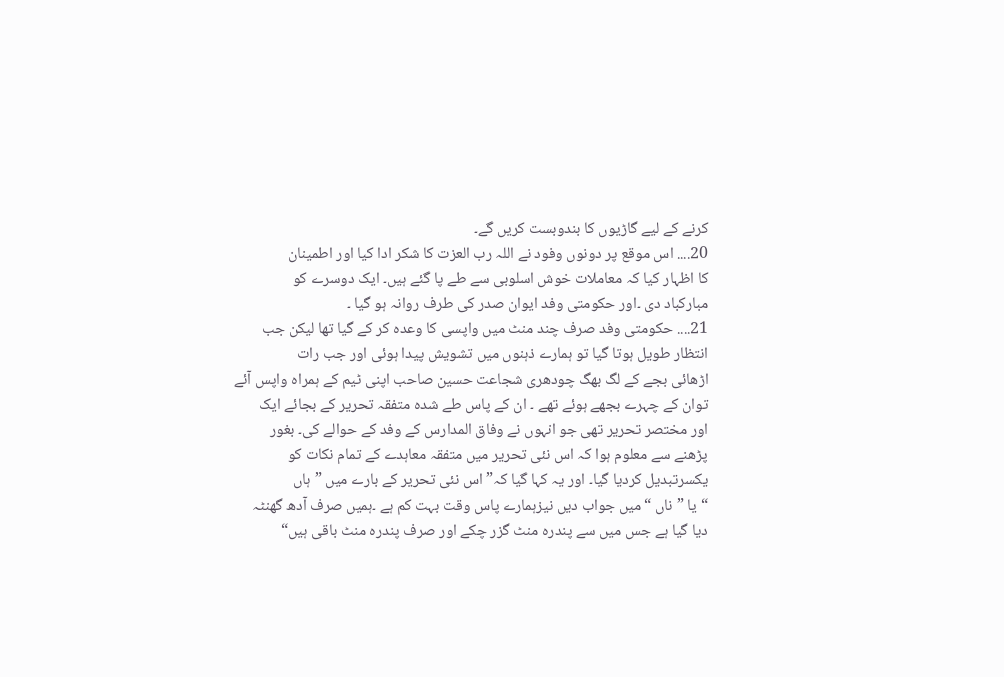کرنے کے لیے گاڑیوں کا بندوبست کریں گے۔
20.... اس موقع پر دونوں وفود نے اللہ رب العزت کا شکر ادا کیا اور اطمینان
کا اظہار کیا کہ معاملات خوش اسلوبی سے طے پا گئے ہیں۔ ایک دوسرے کو
مبارکباد دی ۔اور حکومتی وفد ایوان صدر کی طرف روانہ ہو گیا ۔
21.... حکومتی وفد صرف چند منٹ میں واپسی کا وعدہ کر کے گیا تھا لیکن جب
انتظار طویل ہوتا گیا تو ہمارے ذہنوں میں تشویش پیدا ہوئی اور جب رات
اڑھائی بجے کے لگ بھگ چودھری شجاعت حسین صاحب اپنی ٹیم کے ہمراہ واپس آئے
توان کے چہرے بجھے ہوئے تھے ۔ ان کے پاس طے شدہ متفقہ تحریر کے بجائے ایک
اور مختصر تحریر تھی جو انہوں نے وفاق المدارس کے وفد کے حوالے کی۔ بغور
پڑھنے سے معلوم ہوا کہ اس نئی تحریر میں متفقہ معاہدے کے تمام نکات کو
یکسرتبدیل کردیا گیا۔ اور یہ کہا گیا کہ” اس نئی تحریر کے بارے میں ”ہاں
“یا ”ناں “میں جواب دیں نیزہمارے پاس وقت بہت کم ہے ۔ہمیں صرف آدھ گھنٹہ
دیا گیا ہے جس میں سے پندرہ منٹ گزر چکے اور صرف پندرہ منٹ باقی ہیں“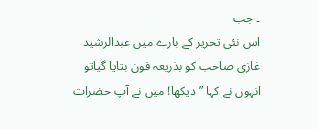۔ جب
اس نئی تحریر کے بارے میں عبدالرشید غازی صاحب کو بذریعہ فون بتایا گیاتو
انہوں نے کہا ” دیکھا! میں نے آپ حضرات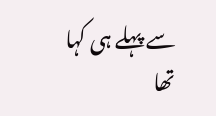سے پہلے ہی کہا تھا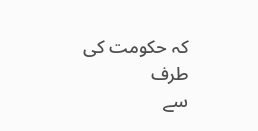کہ حکومت کی طرف
سے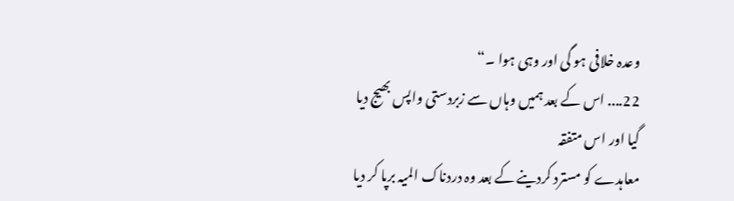وعدہ خلافی ہو گی اور وہی ہوا ۔“
22.... اس کے بعد ہمیں وہاں سے زبردستی واپس بھیج دیا گیا اور اس متفقہ
معاہدے کو مسترد کردینے کے بعد وہ دردناک المیہ برپا کر دیا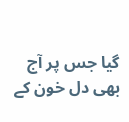گیا جس پر آج
بھی دل خون کے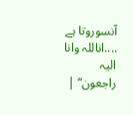آنسوروتا ہے ....اناللہ وانا الیہ راجعون“ |